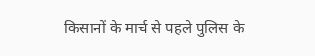किसानों के मार्च से पहले पुलिस के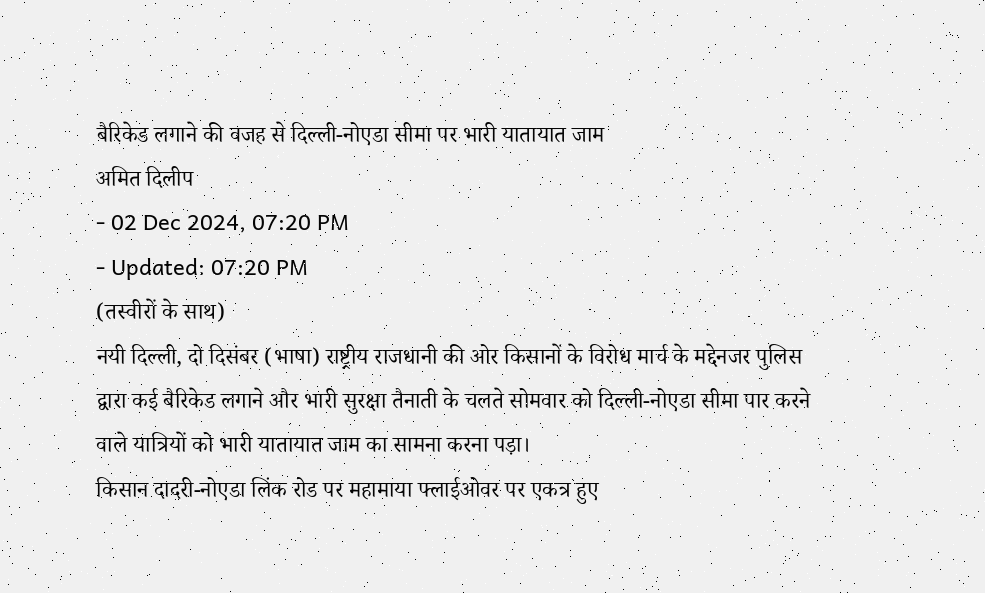बैरिकेड लगाने की वजह से दिल्ली-नोएडा सीमा पर भारी यातायात जाम
अमित दिलीप
- 02 Dec 2024, 07:20 PM
- Updated: 07:20 PM
(तस्वीरों के साथ)
नयी दिल्ली, दो दिसंबर (भाषा) राष्ट्रीय राजधानी की ओर किसानों के विरोध मार्च के मद्देनजर पुलिस द्वारा कई बैरिकेड लगाने और भारी सुरक्षा तैनाती के चलते सोमवार को दिल्ली-नोएडा सीमा पार करने वाले यात्रियों को भारी यातायात जाम का सामना करना पड़ा।
किसान दादरी-नोएडा लिंक रोड पर महामाया फ्लाईओवर पर एकत्र हुए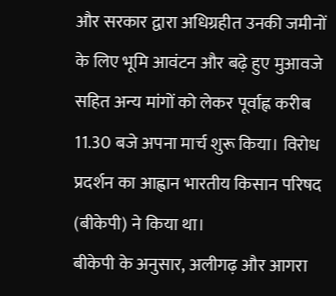और सरकार द्वारा अधिग्रहीत उनकी जमीनों के लिए भूमि आवंटन और बढ़े हुए मुआवजे सहित अन्य मांगों को लेकर पूर्वाह्न करीब 11.30 बजे अपना मार्च शुरू किया। विरोध प्रदर्शन का आह्वान भारतीय किसान परिषद (बीकेपी) ने किया था।
बीकेपी के अनुसार, अलीगढ़ और आगरा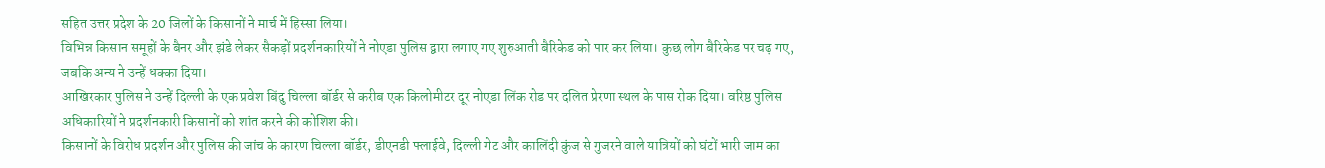सहित उत्तर प्रदेश के 20 जिलों के किसानों ने मार्च में हिस्सा लिया।
विभिन्न किसान समूहों के बैनर और झंडे लेकर सैकड़ों प्रदर्शनकारियों ने नोएडा पुलिस द्वारा लगाए गए शुरुआती बैरिकेड को पार कर लिया। कुछ लोग बैरिकेड पर चढ़ गए, जबकि अन्य ने उन्हें धक्का दिया।
आखिरकार पुलिस ने उन्हें दिल्ली के एक प्रवेश बिंदु चिल्ला बॉर्डर से करीब एक किलोमीटर दूर नोएडा लिंक रोड पर दलित प्रेरणा स्थल के पास रोक दिया। वरिष्ठ पुलिस अधिकारियों ने प्रदर्शनकारी किसानों को शांत करने की कोशिश की।
किसानों के विरोध प्रदर्शन और पुलिस की जांच के कारण चिल्ला बॉर्डर, डीएनडी फ्लाईवे, दिल्ली गेट और कालिंदी कुंज से गुजरने वाले यात्रियों को घंटों भारी जाम का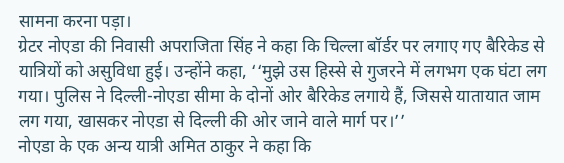सामना करना पड़ा।
ग्रेटर नोएडा की निवासी अपराजिता सिंह ने कहा कि चिल्ला बॉर्डर पर लगाए गए बैरिकेड से यात्रियों को असुविधा हुई। उन्होंने कहा, ‘‘मुझे उस हिस्से से गुजरने में लगभग एक घंटा लग गया। पुलिस ने दिल्ली-नोएडा सीमा के दोनों ओर बैरिकेड लगाये हैं, जिससे यातायात जाम लग गया, खासकर नोएडा से दिल्ली की ओर जाने वाले मार्ग पर।’’
नोएडा के एक अन्य यात्री अमित ठाकुर ने कहा कि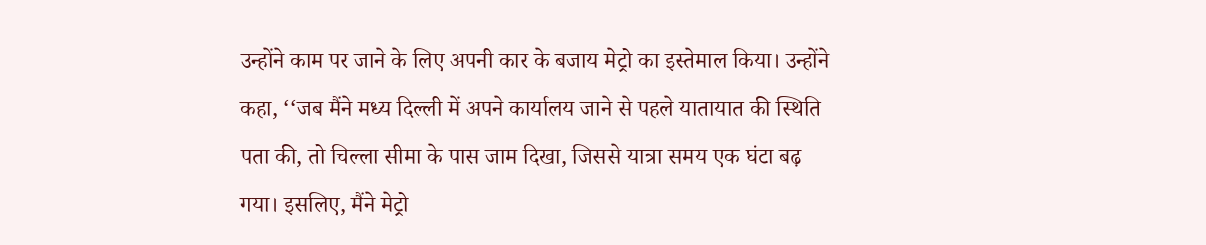उन्होंने काम पर जाने के लिए अपनी कार के बजाय मेट्रो का इस्तेमाल किया। उन्होंने कहा, ‘‘जब मैंने मध्य दिल्ली में अपने कार्यालय जाने से पहले यातायात की स्थिति पता की, तो चिल्ला सीमा के पास जाम दिखा, जिससे यात्रा समय एक घंटा बढ़ गया। इसलिए, मैंने मेट्रो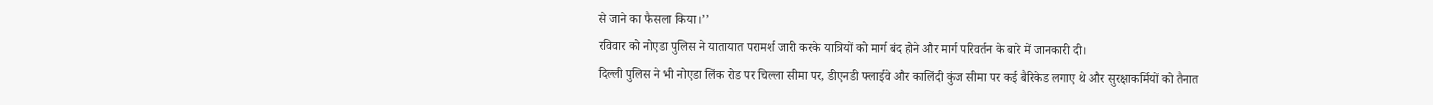से जाने का फैसला किया।’’
रविवार को नोएडा पुलिस ने यातायात परामर्श जारी करके यात्रियों को मार्ग बंद होने और मार्ग परिवर्तन के बारे में जानकारी दी।
दिल्ली पुलिस ने भी नोएडा लिंक रोड पर चिल्ला सीमा पर, डीएनडी फ्लाईवे और कालिंदी कुंज सीमा पर कई बैरिकेड लगाए थे और सुरक्षाकर्मियों को तैनात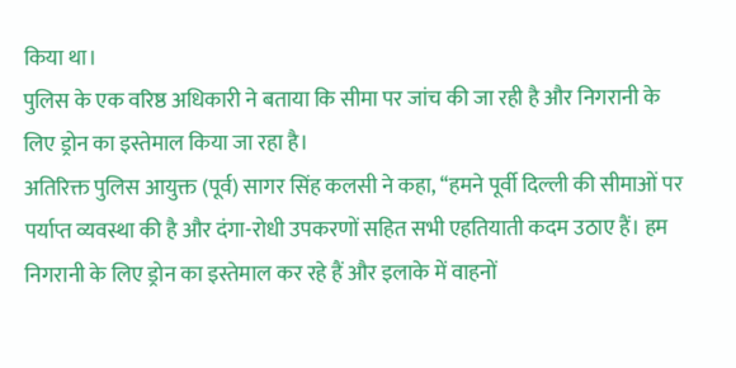किया था।
पुलिस के एक वरिष्ठ अधिकारी ने बताया कि सीमा पर जांच की जा रही है और निगरानी के लिए ड्रोन का इस्तेमाल किया जा रहा है।
अतिरिक्त पुलिस आयुक्त (पूर्व) सागर सिंह कलसी ने कहा, ‘‘हमने पूर्वी दिल्ली की सीमाओं पर पर्याप्त व्यवस्था की है और दंगा-रोधी उपकरणों सहित सभी एहतियाती कदम उठाए हैं। हम निगरानी के लिए ड्रोन का इस्तेमाल कर रहे हैं और इलाके में वाहनों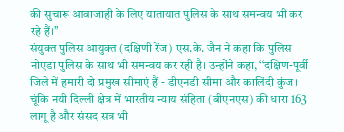की सुचारू आवाजाही के लिए यातायात पुलिस के साथ समन्वय भी कर रहे हैं।’’
संयुक्त पुलिस आयुक्त (दक्षिणी रेंज) एस.के. जैन ने कहा कि पुलिस नोएडा पुलिस के साथ भी समन्वय कर रही है। उन्होंने कहा, ‘‘दक्षिण-पूर्वी जिले में हमारी दो प्रमुख सीमाएं हैं - डीएनडी सीमा और कालिंदी कुंज। चूंकि नयी दिल्ली क्षेत्र में भारतीय न्याय संहिता (बीएनएस) की धारा 163 लागू है और संसद सत्र भी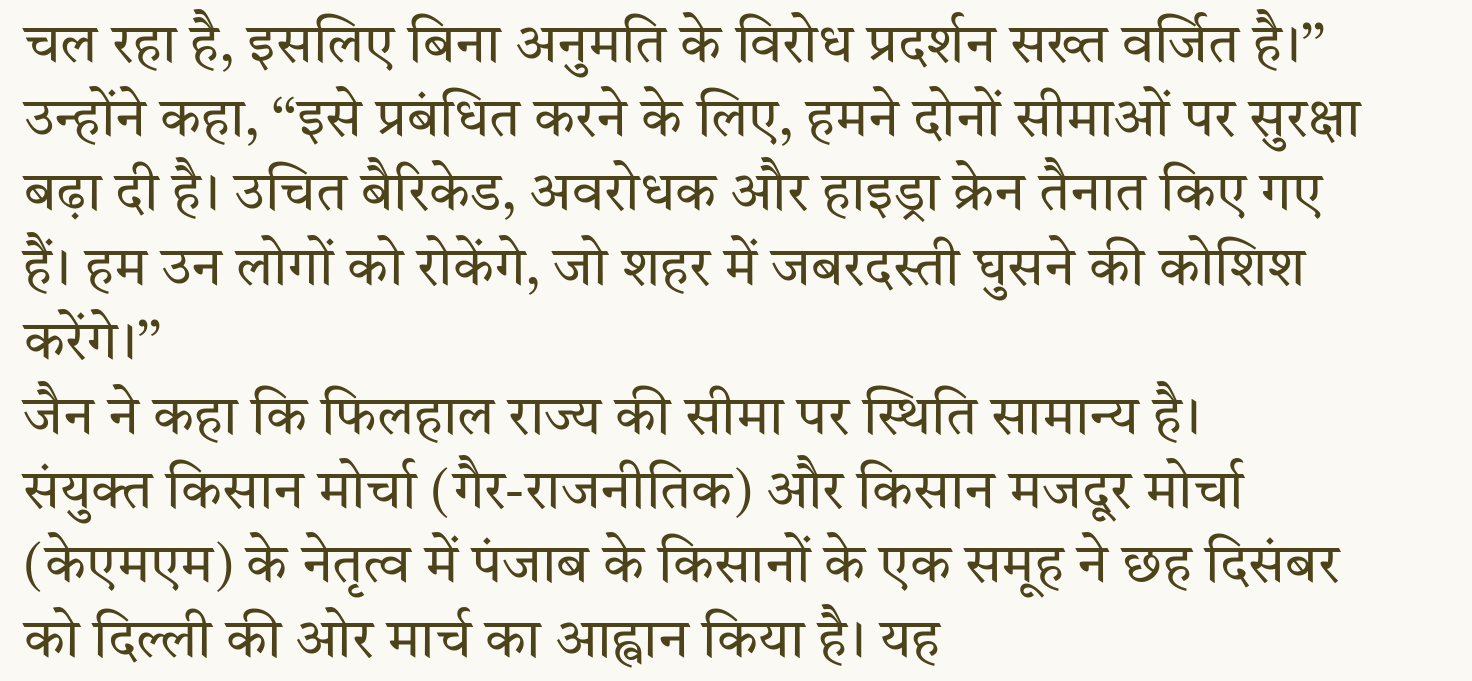चल रहा है, इसलिए बिना अनुमति के विरोध प्रदर्शन सख्त वर्जित है।’’
उन्होंने कहा, ‘‘इसे प्रबंधित करने के लिए, हमने दोनों सीमाओं पर सुरक्षा बढ़ा दी है। उचित बैरिकेड, अवरोधक और हाइड्रा क्रेन तैनात किए गए हैं। हम उन लोगों को रोकेंगे, जो शहर में जबरदस्ती घुसने की कोशिश करेंगे।’’
जैन ने कहा कि फिलहाल राज्य की सीमा पर स्थिति सामान्य है।
संयुक्त किसान मोर्चा (गैर-राजनीतिक) और किसान मजदूर मोर्चा (केएमएम) के नेतृत्व में पंजाब के किसानों के एक समूह ने छह दिसंबर को दिल्ली की ओर मार्च का आह्वान किया है। यह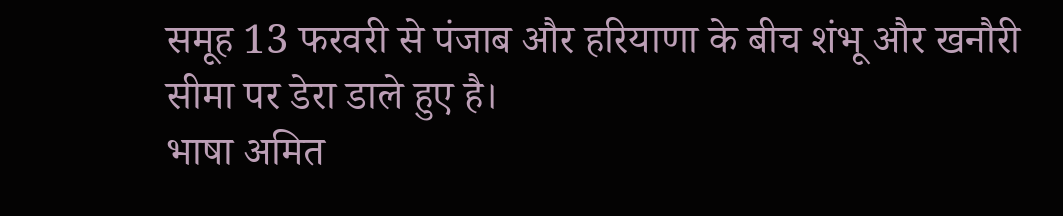समूह 13 फरवरी से पंजाब और हरियाणा के बीच शंभू और खनौरी सीमा पर डेरा डाले हुए है।
भाषा अमित